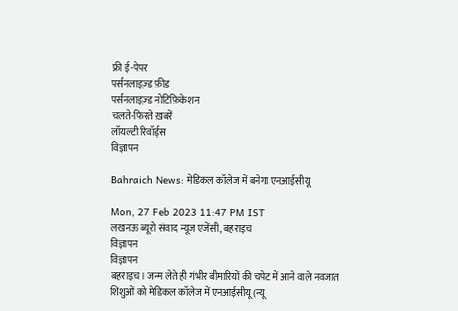फ्री ई-पेपर
पर्सनलाइज़्ड फ़ीड
पर्सनलाइज़्ड नोटिफ़िकेशन
चलते-फिरते ख़बरें
लॉयल्टी रिवॉर्ड्स
विज्ञापन

Bahraich News: मेडिकल कॉलेज में बनेगा एनआईसीयू

Mon, 27 Feb 2023 11:47 PM IST
लखनऊ ब्यूरो संवाद न्यूज एजेंसी, बहराइच
विज्ञापन
विज्ञापन
बहराइच। जन्म लेते ही गंभीर बीमारियों की चपेट में आने वाले नवजात शिशुओं को मेडिकल कॉलेज में एनआईसीयू (न्यू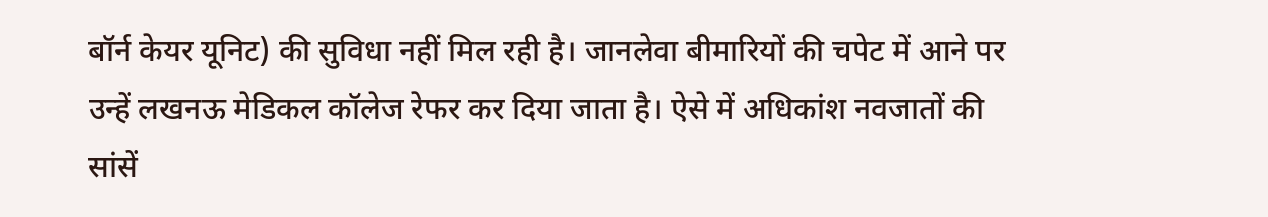बॉर्न केयर यूनिट) की सुविधा नहीं मिल रही है। जानलेवा बीमारियों की चपेट में आने पर उन्हें लखनऊ मेडिकल कॉलेज रेफर कर दिया जाता है। ऐसे में अधिकांश नवजातों की सांसें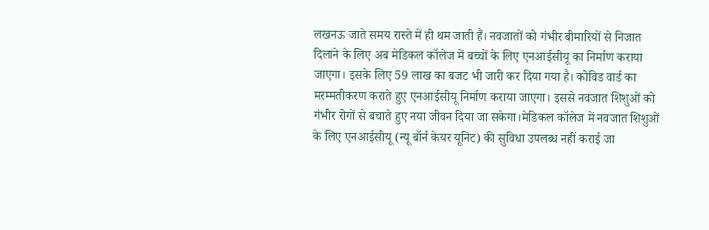लखनऊ जाते समय रास्ते में ही थम जाती हैं। नवजातों को गंभीर बीमारियों से निजात दिलाने के लिए अब मेडिकल कॉलेज में बच्चों के लिए एनआईसीयू का निर्माण कराया जाएगा। इसके लिए 59 लाख का बजट भी जारी कर दिया गया है। कोविड वार्ड का मरम्मतीकरण कराते हुए एनआईसीयू निर्माण कराया जाएगा। इससे नवजात शिशुओं को गंभीर रोगों से बचाते हुए नया जीवन दिया जा सकेगा।मेडिकल कॉलेज में नवजात शिशुओं के लिए एनआईसीयू (न्यू बॉर्न केयर यूनिट) की सुविधा उपलब्ध नहीं कराई जा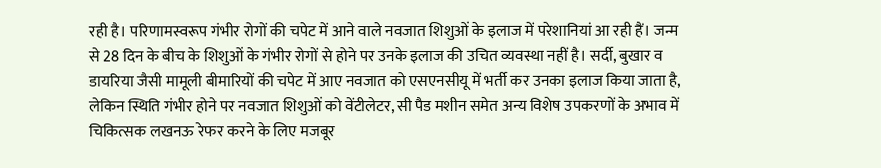रही है। परिणामस्वरूप गंभीर रोगों की चपेट में आने वाले नवजात शिशुओं के इलाज में परेशानियां आ रही हैं। जन्म से 28 दिन के बीच के शिशुओं के गंभीर रोगों से होने पर उनके इलाज की उचित व्यवस्था नहीं है। सर्दी, बुखार व डायरिया जैसी मामूली बीमारियों की चपेट में आए नवजात को एसएनसीयू में भर्ती कर उनका इलाज किया जाता है, लेकिन स्थिति गंभीर होने पर नवजात शिशुओं को वेंटीलेटर, सी पैड मशीन समेत अन्य विशेष उपकरणों के अभाव में चिकित्सक लखनऊ रेफर करने के लिए मजबूर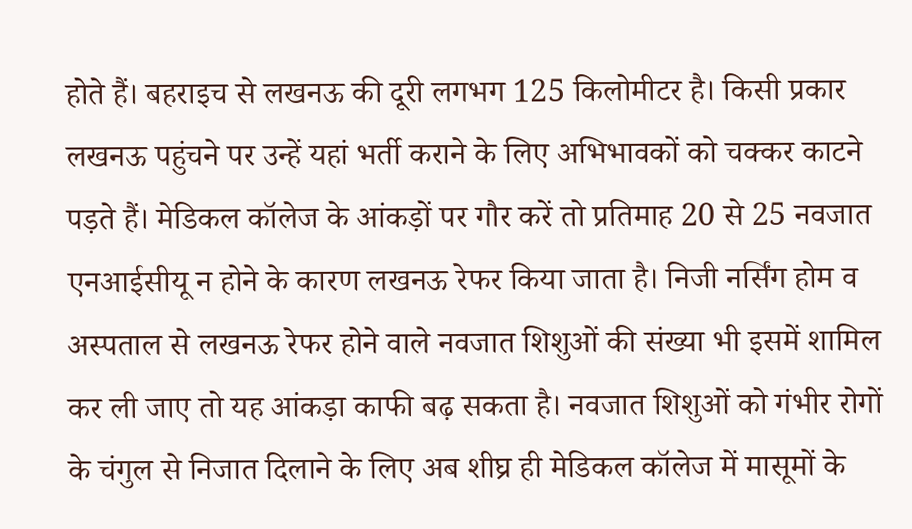होते हैं। बहराइच से लखनऊ की दूरी लगभग 125 किलोमीटर है। किसी प्रकार लखनऊ पहुंचने पर उन्हें यहां भर्ती कराने के लिए अभिभावकों को चक्कर काटने पड़ते हैं। मेडिकल कॉलेज के आंकड़ों पर गौर करें तो प्रतिमाह 20 से 25 नवजात एनआईसीयू न होने के कारण लखनऊ रेफर किया जाता है। निजी नर्सिंग होम व अस्पताल से लखनऊ रेफर होने वाले नवजात शिशुओं की संख्या भी इसमें शामिल कर ली जाए तो यह आंकड़ा काफी बढ़ सकता है। नवजात शिशुओं को गंभीर रोगों के चंगुल से निजात दिलाने के लिए अब शीघ्र ही मेडिकल कॉलेज में मासूमों के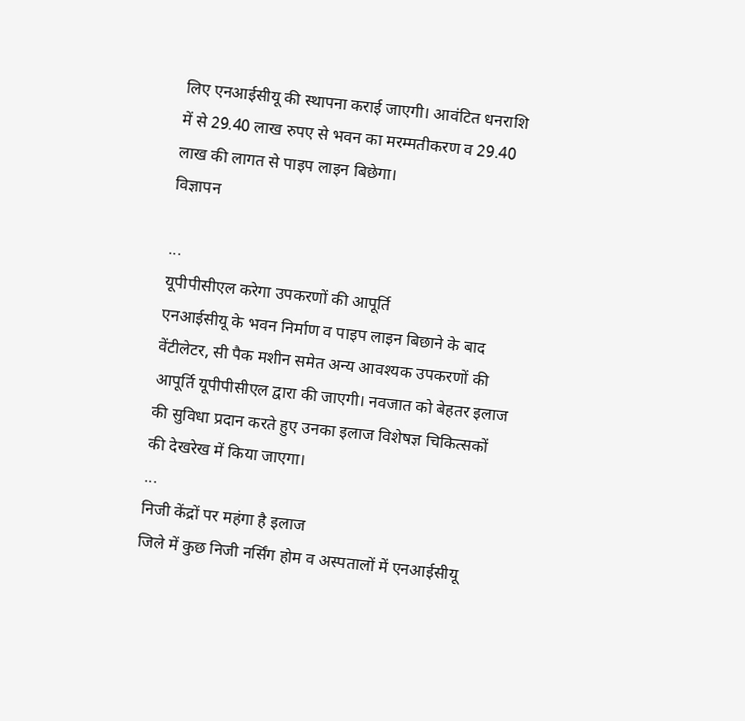लिए एनआईसीयू की स्थापना कराई जाएगी। आवंटित धनराशि में से 29.40 लाख रुपए से भवन का मरम्मतीकरण व 29.40 लाख की लागत से पाइप लाइन बिछेगा।
विज्ञापन

...
यूपीपीसीएल करेगा उपकरणों की आपूर्ति
एनआईसीयू के भवन निर्माण व पाइप लाइन बिछाने के बाद वेंटीलेटर, सी पैक मशीन समेत अन्य आवश्यक उपकरणों की आपूर्ति यूपीपीसीएल द्वारा की जाएगी। नवजात को बेहतर इलाज की सुविधा प्रदान करते हुए उनका इलाज विशेषज्ञ चिकित्सकों की देखरेख में किया जाएगा।
...
निजी केंद्रों पर महंगा है इलाज
जिले में कुछ निजी नर्सिंग होम व अस्पतालों में एनआईसीयू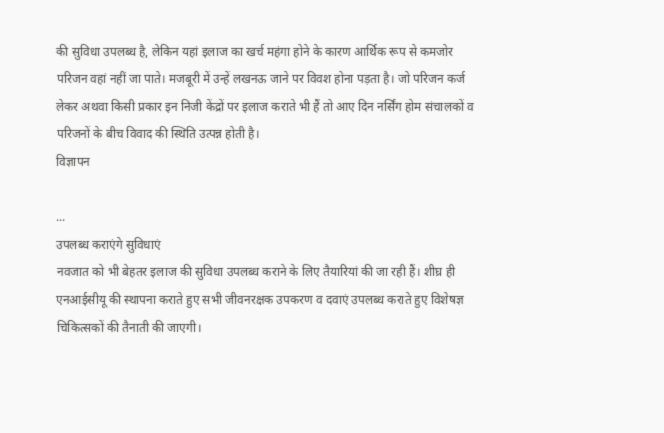की सुविधा उपलब्ध है, लेकिन यहां इलाज का खर्च महंगा होने के कारण आर्थिक रूप से कमजोर परिजन वहां नहीं जा पाते। मजबूरी में उन्हें लखनऊ जाने पर विवश होना पड़ता है। जो परिजन कर्ज लेकर अथवा किसी प्रकार इन निजी केंद्रों पर इलाज कराते भी हैं तो आए दिन नर्सिंग होम संचालकों व परिजनों के बीच विवाद की स्थिति उत्पन्न होती है।
विज्ञापन

...
उपलब्ध कराएंगे सुविधाएं
नवजात को भी बेहतर इलाज की सुविधा उपलब्ध कराने के लिए तैयारियां की जा रही हैं। शीघ्र ही एनआईसीयू की स्थापना कराते हुए सभी जीवनरक्षक उपकरण व दवाएं उपलब्ध कराते हुए विशेषज्ञ चिकित्सकों की तैनाती की जाएगी।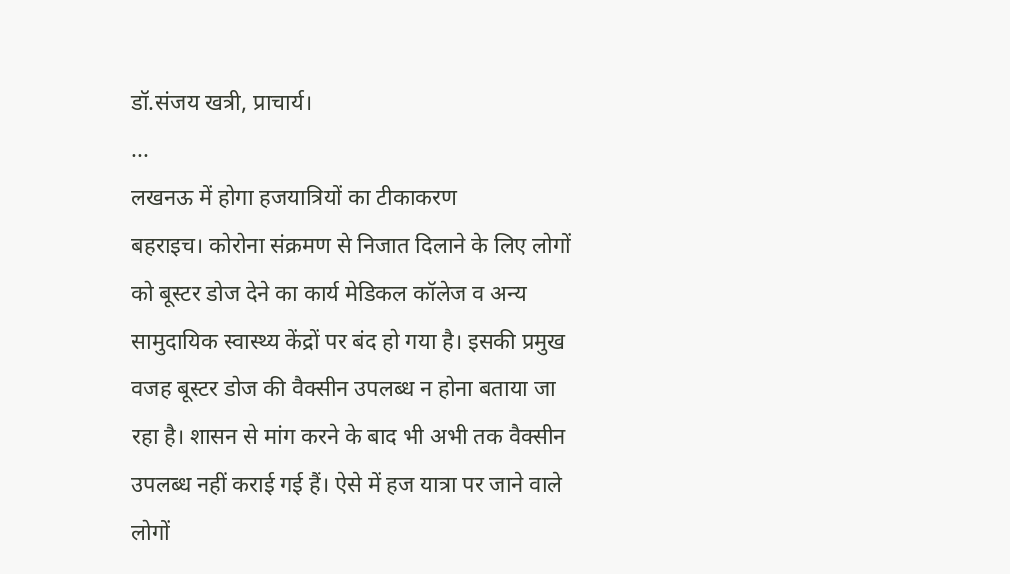डॉ.संजय खत्री, प्राचार्य।
...
लखनऊ में होगा हजयात्रियों का टीकाकरण
बहराइच। कोरोना संक्रमण से निजात दिलाने के लिए लोगों को बूस्टर डोज देने का कार्य मेडिकल कॉलेज व अन्य सामुदायिक स्वास्थ्य केंद्रों पर बंद हो गया है। इसकी प्रमुख वजह बूस्टर डोज की वैक्सीन उपलब्ध न होना बताया जा रहा है। शासन से मांग करने के बाद भी अभी तक वैक्सीन उपलब्ध नहीं कराई गई हैं। ऐसे में हज यात्रा पर जाने वाले लोगों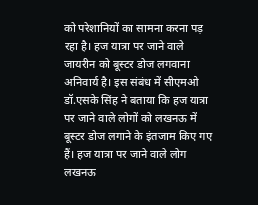को परेशानियों का सामना करना पड़ रहा है। हज यात्रा पर जाने वाले जायरीन को बूस्टर डोज लगवाना अनिवार्य है। इस संबंध में सीएमओ डॉ.एसके सिंह ने बताया कि हज यात्रा पर जाने वाले लोगों को लखनऊ में बूस्टर डोज लगाने के इंतजाम किए गए हैं। हज यात्रा पर जाने वाले लोग लखनऊ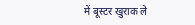में बूस्टर खुराक ले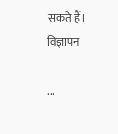सकते हैं।
विज्ञापन

...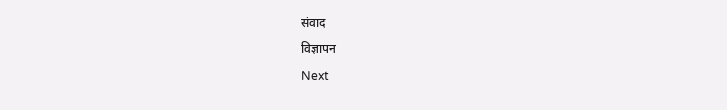संवाद
विज्ञापन
Next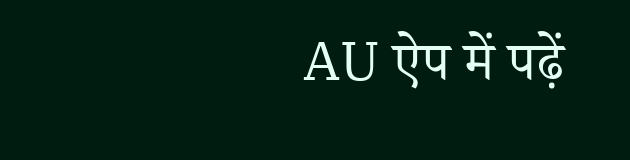AU ऐप में पढ़ें